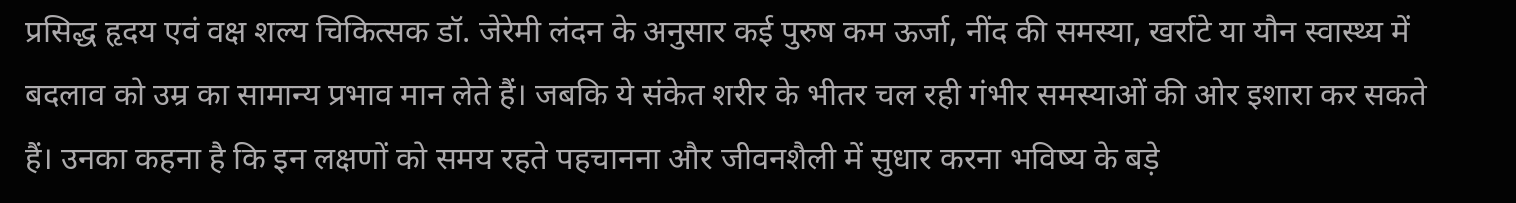प्रसिद्ध हृदय एवं वक्ष शल्य चिकित्सक डॉ. जेरेमी लंदन के अनुसार कई पुरुष कम ऊर्जा, नींद की समस्या, खर्राटे या यौन स्वास्थ्य में बदलाव को उम्र का सामान्य प्रभाव मान लेते हैं। जबकि ये संकेत शरीर के भीतर चल रही गंभीर समस्याओं की ओर इशारा कर सकते हैं। उनका कहना है कि इन लक्षणों को समय रहते पहचानना और जीवनशैली में सुधार करना भविष्य के बड़े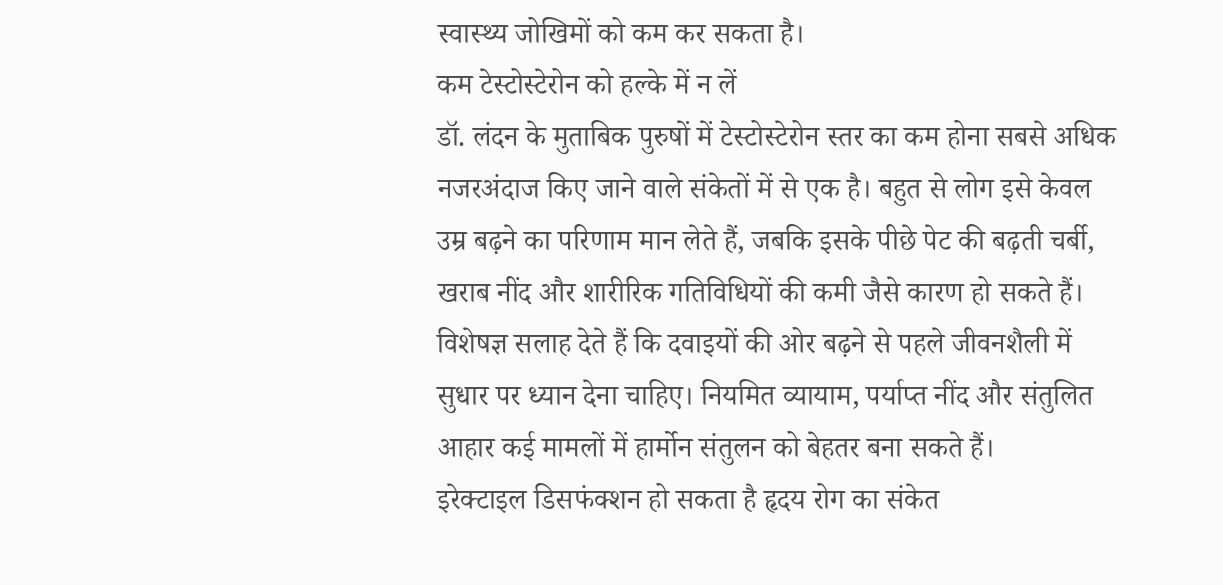स्वास्थ्य जोखिमों को कम कर सकता है।
कम टेस्टोस्टेरोन को हल्के में न लें
डॉ. लंदन के मुताबिक पुरुषों में टेस्टोस्टेरोन स्तर का कम होना सबसे अधिक नजरअंदाज किए जाने वाले संकेतों में से एक है। बहुत से लोग इसे केवल उम्र बढ़ने का परिणाम मान लेते हैं, जबकि इसके पीछे पेट की बढ़ती चर्बी, खराब नींद और शारीरिक गतिविधियों की कमी जैसे कारण हो सकते हैं। विशेषज्ञ सलाह देते हैं कि दवाइयों की ओर बढ़ने से पहले जीवनशैली में सुधार पर ध्यान देना चाहिए। नियमित व्यायाम, पर्याप्त नींद और संतुलित आहार कई मामलों में हार्मोन संतुलन को बेहतर बना सकते हैं।
इरेक्टाइल डिसफंक्शन हो सकता है हृदय रोग का संकेत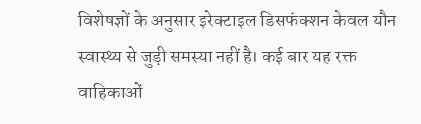विशेषज्ञों के अनुसार इरेक्टाइल डिसफंक्शन केवल यौन स्वास्थ्य से जुड़ी समस्या नहीं है। कई बार यह रक्त वाहिकाओं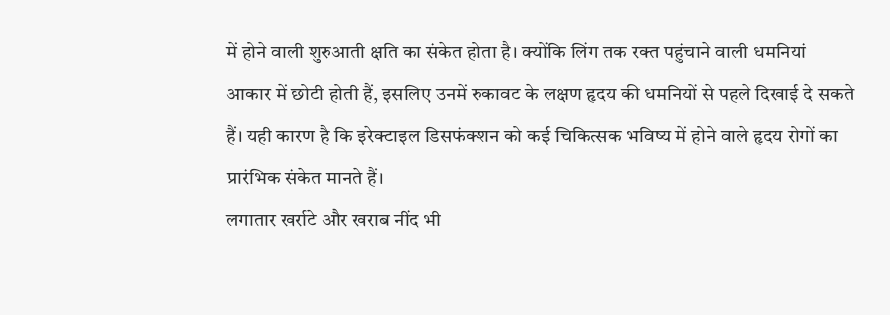में होने वाली शुरुआती क्षति का संकेत होता है। क्योंकि लिंग तक रक्त पहुंचाने वाली धमनियां आकार में छोटी होती हैं, इसलिए उनमें रुकावट के लक्षण हृदय की धमनियों से पहले दिखाई दे सकते हैं। यही कारण है कि इरेक्टाइल डिसफंक्शन को कई चिकित्सक भविष्य में होने वाले हृदय रोगों का प्रारंभिक संकेत मानते हैं।
लगातार खर्राटे और खराब नींद भी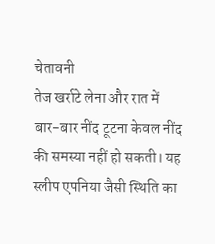चेतावनी
तेज खर्राटे लेना और रात में बार-बार नींद टूटना केवल नींद की समस्या नहीं हो सकती। यह स्लीप एपनिया जैसी स्थिति का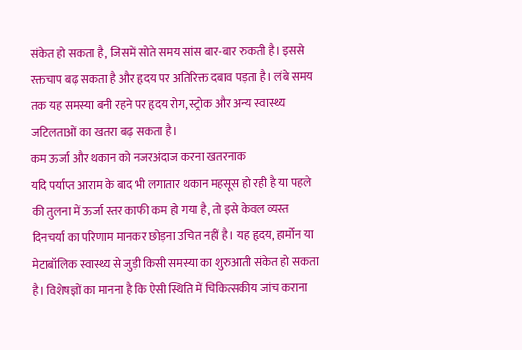संकेत हो सकता है, जिसमें सोते समय सांस बार-बार रुकती है। इससे रक्तचाप बढ़ सकता है और हृदय पर अतिरिक्त दबाव पड़ता है। लंबे समय तक यह समस्या बनी रहने पर हृदय रोग, स्ट्रोक और अन्य स्वास्थ्य जटिलताओं का खतरा बढ़ सकता है।
कम ऊर्जा और थकान को नजरअंदाज करना खतरनाक
यदि पर्याप्त आराम के बाद भी लगातार थकान महसूस हो रही है या पहले की तुलना में ऊर्जा स्तर काफी कम हो गया है, तो इसे केवल व्यस्त दिनचर्या का परिणाम मानकर छोड़ना उचित नहीं है। यह हृदय, हार्मोन या मेटाबॉलिक स्वास्थ्य से जुड़ी किसी समस्या का शुरुआती संकेत हो सकता है। विशेषज्ञों का मानना है कि ऐसी स्थिति में चिकित्सकीय जांच कराना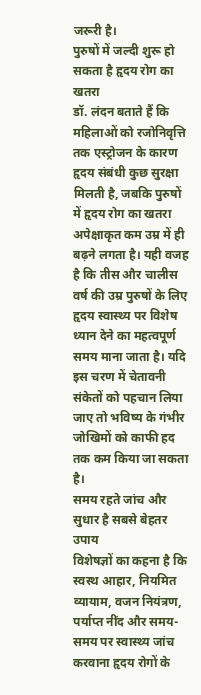जरूरी है।
पुरुषों में जल्दी शुरू हो सकता है हृदय रोग का खतरा
डॉ. लंदन बताते हैं कि महिलाओं को रजोनिवृत्ति तक एस्ट्रोजन के कारण हृदय संबंधी कुछ सुरक्षा मिलती है, जबकि पुरुषों में हृदय रोग का खतरा अपेक्षाकृत कम उम्र में ही बढ़ने लगता है। यही वजह है कि तीस और चालीस वर्ष की उम्र पुरुषों के लिए हृदय स्वास्थ्य पर विशेष ध्यान देने का महत्वपूर्ण समय माना जाता है। यदि इस चरण में चेतावनी संकेतों को पहचान लिया जाए तो भविष्य के गंभीर जोखिमों को काफी हद तक कम किया जा सकता है।
समय रहते जांच और सुधार है सबसे बेहतर उपाय
विशेषज्ञों का कहना है कि स्वस्थ आहार, नियमित व्यायाम, वजन नियंत्रण, पर्याप्त नींद और समय-समय पर स्वास्थ्य जांच करवाना हृदय रोगों के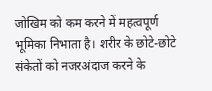जोखिम को कम करने में महत्वपूर्ण भूमिका निभाता है। शरीर के छोटे-छोटे संकेतों को नजरअंदाज करने के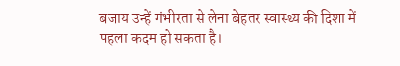बजाय उन्हें गंभीरता से लेना बेहतर स्वास्थ्य की दिशा में पहला कदम हो सकता है।